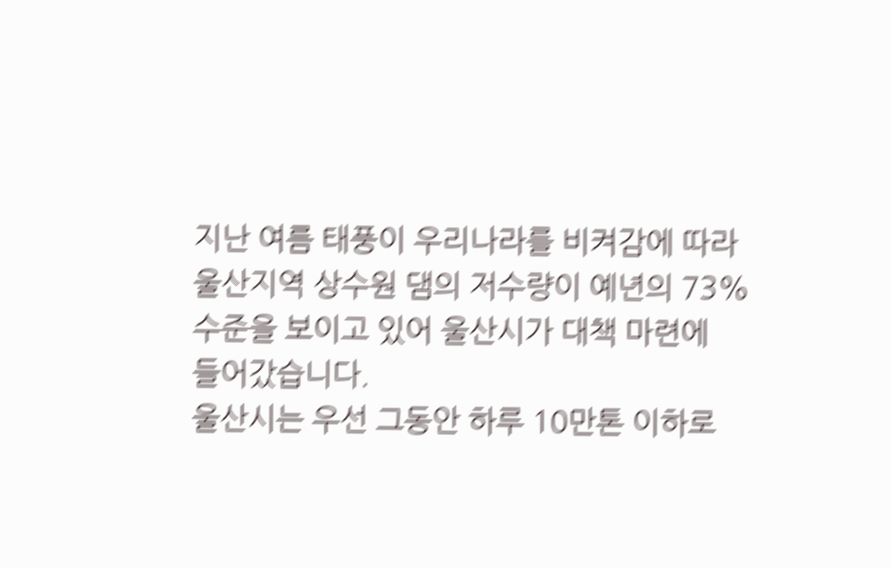지난 여름 태풍이 우리나라를 비켜감에 따라
울산지역 상수원 댐의 저수량이 예년의 73%
수준을 보이고 있어 울산시가 대책 마련에
들어갔습니다.
울산시는 우선 그동안 하루 10만톤 이하로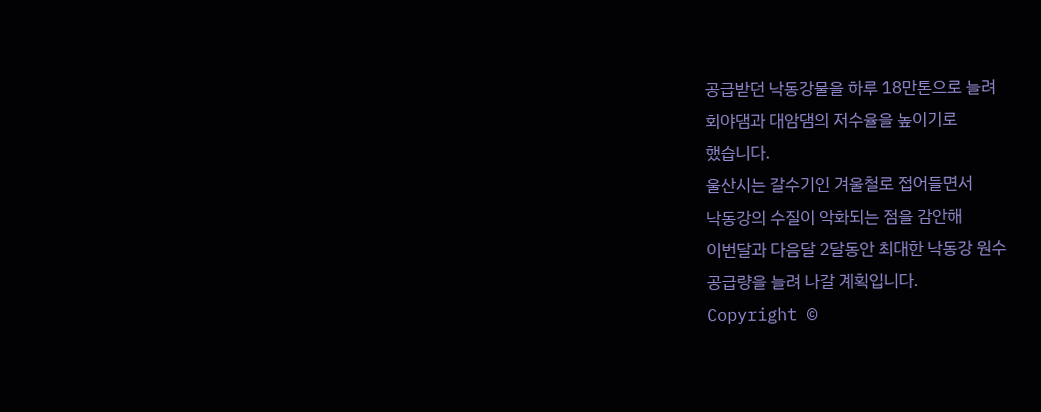공급받던 낙동강물을 하루 18만톤으로 늘려
회야댐과 대암댐의 저수율을 높이기로
했습니다.
울산시는 갈수기인 겨울철로 접어들면서
낙동강의 수질이 악화되는 점을 감안해
이번달과 다음달 2달동안 최대한 낙동강 원수
공급량을 늘려 나갈 계획입니다.
Copyright ©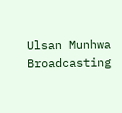Ulsan Munhwa Broadcasting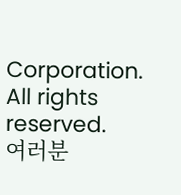Corporation. All rights reserved.
여러분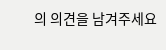의 의견을 남겨주세요